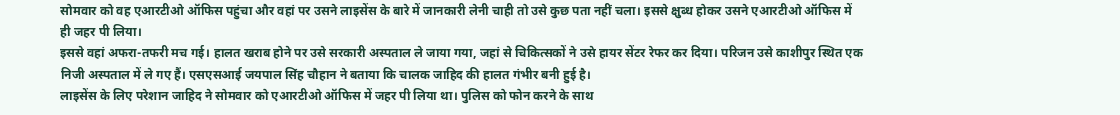सोमवार को वह एआरटीओ ऑफिस पहुंचा और वहां पर उसने लाइसेंस के बारे में जानकारी लेनी चाही तो उसे कुछ पता नहीं चला। इससे क्षुब्ध होकर उसने एआरटीओ ऑफिस में ही जहर पी लिया।
इससे वहां अफरा-तफरी मच गई। हालत खराब होने पर उसे सरकारी अस्पताल ले जाया गया, जहां से चिकित्सकों ने उसे हायर सेंटर रेफर कर दिया। परिजन उसे काशीपुर स्थित एक निजी अस्पताल में ले गए हैं। एसएसआई जयपाल सिंह चौहान ने बताया कि चालक जाहिद की हालत गंभीर बनी हुई है।
लाइसेंस के लिए परेशान जाहिद ने सोमवार को एआरटीओ ऑफिस में जहर पी लिया था। पुलिस को फोन करने के साथ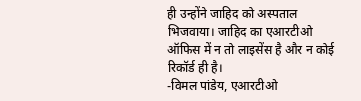ही उन्होंने जाहिद को अस्पताल भिजवाया। जाहिद का एआरटीओ ऑफिस में न तो लाइसेंस है और न कोई रिकॉर्ड ही है।
-विमल पांडेय, एआरटीओ